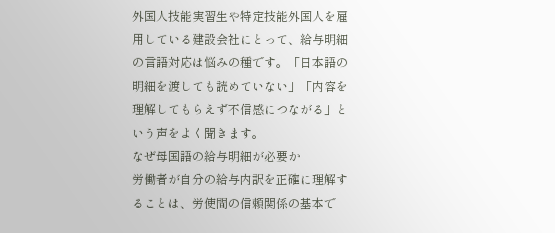外国人技能実習生や特定技能外国人を雇用している建設会社にとって、給与明細の言語対応は悩みの種です。「日本語の明細を渡しても読めていない」「内容を理解してもらえず不信感につながる」という声をよく聞きます。
なぜ母国語の給与明細が必要か
労働者が自分の給与内訳を正確に理解することは、労使間の信頼関係の基本で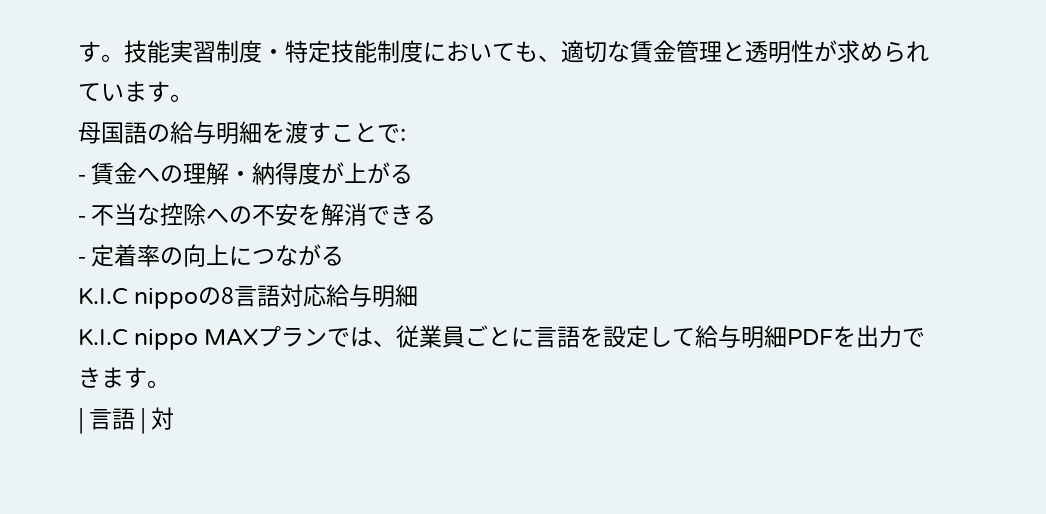す。技能実習制度・特定技能制度においても、適切な賃金管理と透明性が求められています。
母国語の給与明細を渡すことで:
- 賃金への理解・納得度が上がる
- 不当な控除への不安を解消できる
- 定着率の向上につながる
K.I.C nippoの8言語対応給与明細
K.I.C nippo MAXプランでは、従業員ごとに言語を設定して給与明細PDFを出力できます。
| 言語 | 対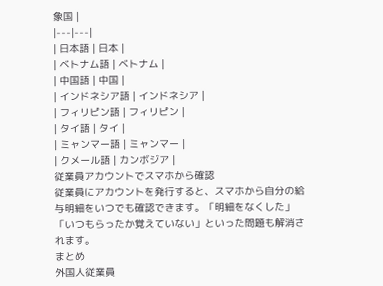象国 |
|---|---|
| 日本語 | 日本 |
| ベトナム語 | ベトナム |
| 中国語 | 中国 |
| インドネシア語 | インドネシア |
| フィリピン語 | フィリピン |
| タイ語 | タイ |
| ミャンマー語 | ミャンマー |
| クメール語 | カンボジア |
従業員アカウントでスマホから確認
従業員にアカウントを発行すると、スマホから自分の給与明細をいつでも確認できます。「明細をなくした」「いつもらったか覚えていない」といった問題も解消されます。
まとめ
外国人従業員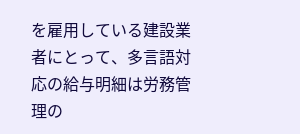を雇用している建設業者にとって、多言語対応の給与明細は労務管理の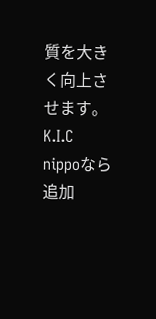質を大きく向上させます。K.I.C nippoなら追加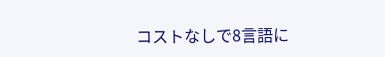コストなしで8言語に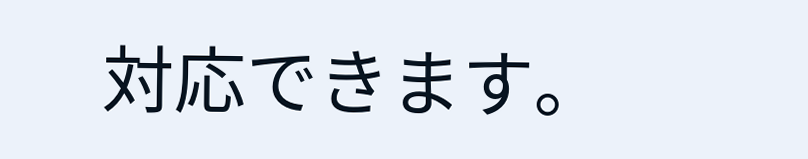対応できます。